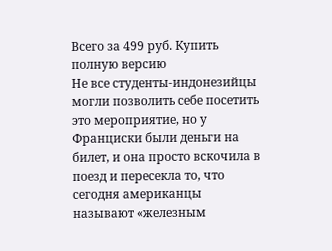Всего за 499 руб. Купить полную версию
Не все студенты-индонезийцы могли позволить себе посетить это мероприятие, но у Франциски были деньги на билет, и она просто вскочила в поезд и пересекла то, что сегодня американцы называют «железным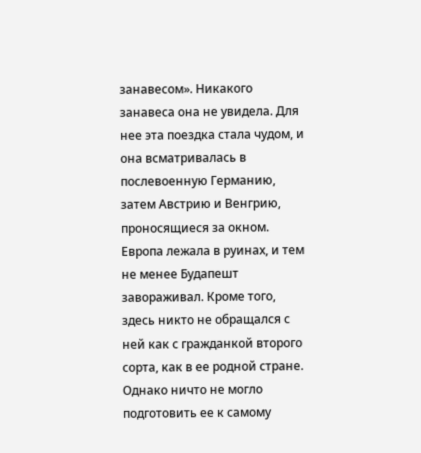занавесом». Никакого занавеса она не увидела. Для нее эта поездка стала чудом, и она всматривалась в послевоенную Германию, затем Австрию и Венгрию, проносящиеся за окном. Европа лежала в руинах, и тем не менее Будапешт завораживал. Кроме того, здесь никто не обращался с ней как с гражданкой второго сорта, как в ее родной стране. Однако ничто не могло подготовить ее к самому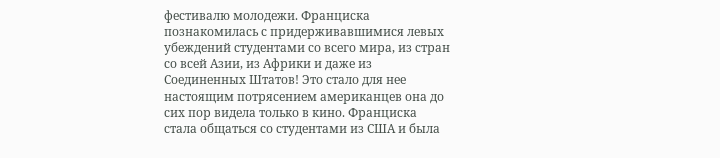фестивалю молодежи. Франциска познакомилась с придерживавшимися левых убеждений студентами со всего мира, из стран со всей Азии, из Африки и даже из Соединенных Штатов! Это стало для нее настоящим потрясением американцев она до сих пор видела только в кино. Франциска стала общаться со студентами из США и была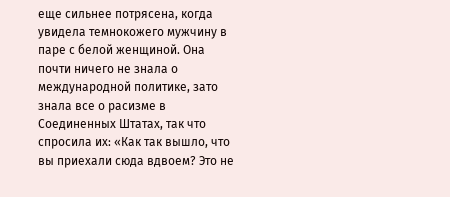еще сильнее потрясена, когда увидела темнокожего мужчину в паре с белой женщиной. Она почти ничего не знала о международной политике, зато знала все о расизме в Соединенных Штатах, так что спросила их: «Как так вышло, что вы приехали сюда вдвоем? Это не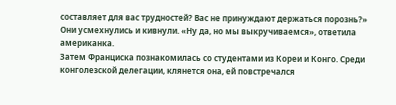составляет для вас трудностей? Вас не принуждают держаться порознь?»
Они усмехнулись и кивнули. «Ну да, но мы выкручиваемся», ответила американка.
Затем Франциска познакомилась со студентами из Кореи и Конго. Среди конголезской делегации, клянется она, ей повстречался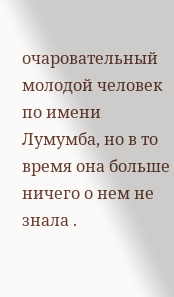очаровательный молодой человек по имени Лумумба, но в то время она больше ничего о нем не знала .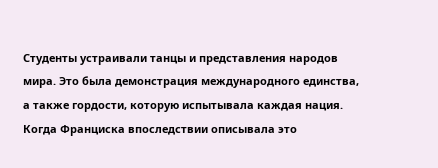Студенты устраивали танцы и представления народов мира. Это была демонстрация международного единства, а также гордости, которую испытывала каждая нация. Когда Франциска впоследствии описывала это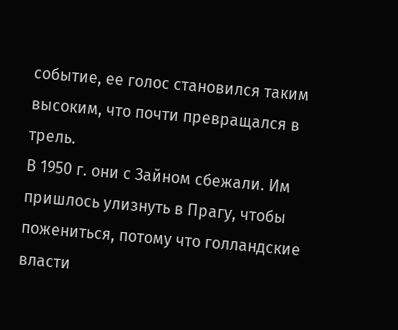событие, ее голос становился таким высоким, что почти превращался в трель.
В 1950 г. они с Зайном сбежали. Им пришлось улизнуть в Прагу, чтобы пожениться, потому что голландские власти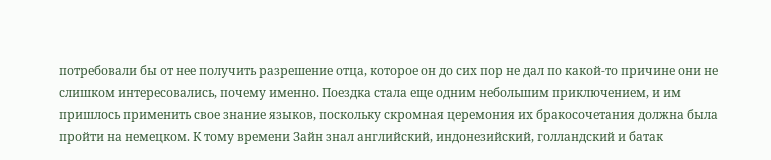потребовали бы от нее получить разрешение отца, которое он до сих пор не дал по какой-то причине они не слишком интересовались, почему именно. Поездка стала еще одним небольшим приключением, и им пришлось применить свое знание языков, поскольку скромная церемония их бракосочетания должна была пройти на немецком. К тому времени Зайн знал английский, индонезийский, голландский и батак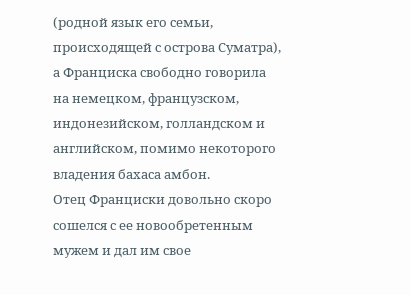(родной язык его семьи, происходящей с острова Суматра), а Франциска свободно говорила на немецком, французском, индонезийском, голландском и английском, помимо некоторого владения бахаса амбон.
Отец Франциски довольно скоро сошелся с ее новообретенным мужем и дал им свое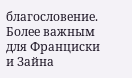благословение. Более важным для Франциски и Зайна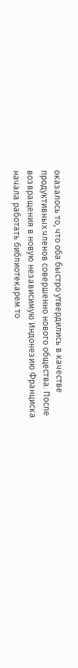оказалось то, что оба быстро утвердились в качестве продуктивных членов совершенно нового общества. После возвращения в новую независимую Индонезию Франциска начала работать библиотекарем то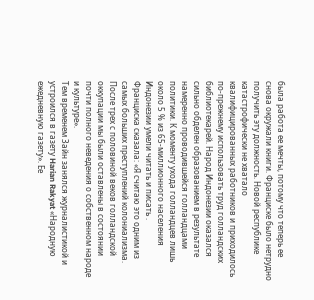была работа ее мечты, потому что теперь ее снова окружали книги. Франциске было нетрудно получить эту должность. Новой республике
катастрофически не хватало квалифицированных работников и приходилось по-прежнему использовать труд голландских библиотекарей. Народ Индонезии оказался сильно обделен образованием в результате намеренно проводившейся голландцами политики. К моменту ухода голландцев лишь около 5 % из 65-миллионного населения Индонезии умели читать и писать .
Франциска сказала: «Я считаю это одним из самых больших преступлений колониализма. После трех с половиной веков голландской оккупации мы были оставлены в состоянии почти полного неведения о собственном народе и культуре».
Тем временем Зайн занялся журналистикой и устроился в газету Harian Rakyat «Народную ежедневную газету». Ее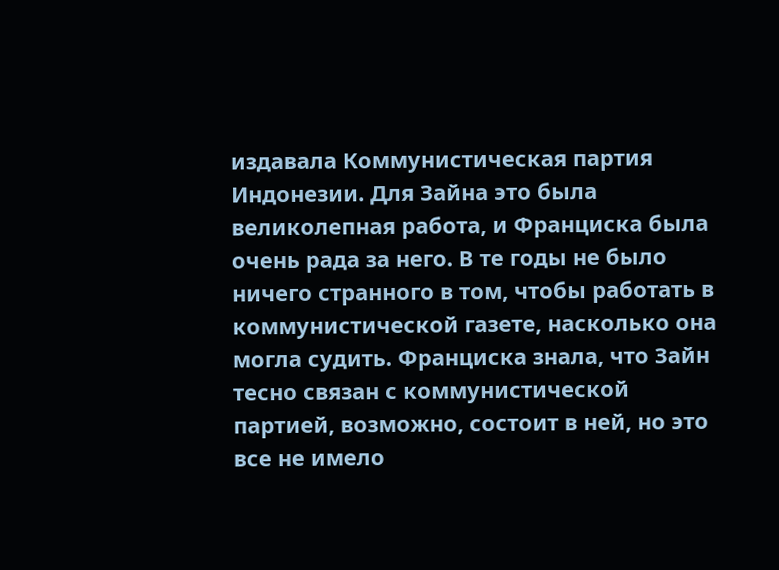издавала Коммунистическая партия Индонезии. Для Зайна это была великолепная работа, и Франциска была очень рада за него. В те годы не было ничего странного в том, чтобы работать в коммунистической газете, насколько она могла судить. Франциска знала, что Зайн тесно связан с коммунистической партией, возможно, состоит в ней, но это все не имело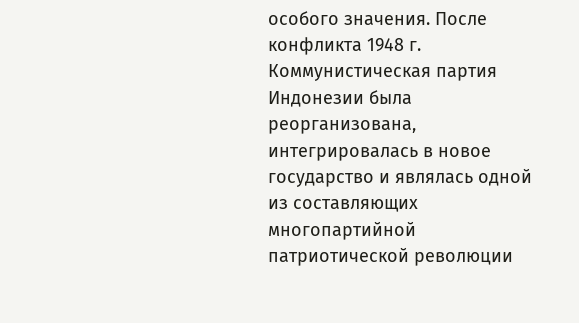особого значения. После конфликта 1948 г. Коммунистическая партия Индонезии была реорганизована, интегрировалась в новое государство и являлась одной из составляющих многопартийной патриотической революции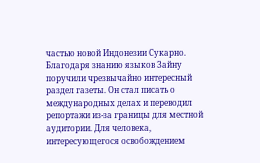частью новой Индонезии Сукарно.
Благодаря знанию языков Зайну поручили чрезвычайно интересный раздел газеты. Он стал писать о международных делах и переводил репортажи из-за границы для местной аудитории. Для человека, интересующегося освобождением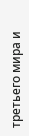третьего мира и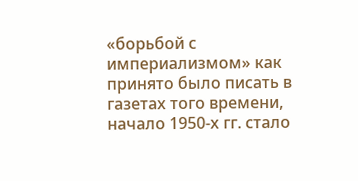«борьбой с империализмом» как принято было писать в газетах того времени, начало 1950-х гг. стало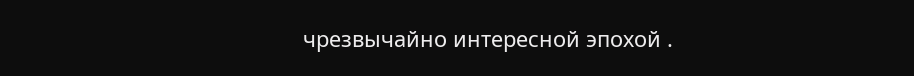чрезвычайно интересной эпохой .